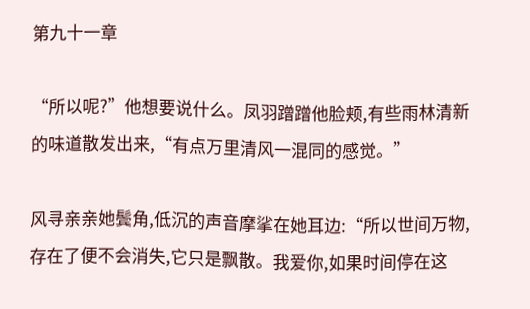第九十一章

“所以呢?”他想要说什么。凤羽蹭蹭他脸颊,有些雨林清新的味道散发出来,“有点万里清风一混同的感觉。”

风寻亲亲她鬓角,低沉的声音摩挲在她耳边:“所以世间万物,存在了便不会消失,它只是飘散。我爱你,如果时间停在这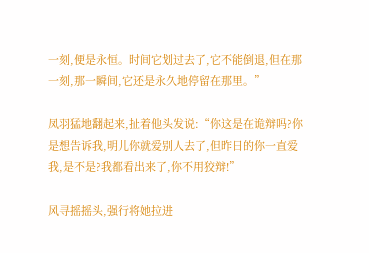一刻,便是永恒。时间它划过去了,它不能倒退,但在那一刻,那一瞬间,它还是永久地停留在那里。”

凤羽猛地翻起来,扯着他头发说:“你这是在诡辩吗?你是想告诉我,明儿你就爱别人去了,但昨日的你一直爱我,是不是?我都看出来了,你不用狡辩!”

风寻摇摇头,强行将她拉进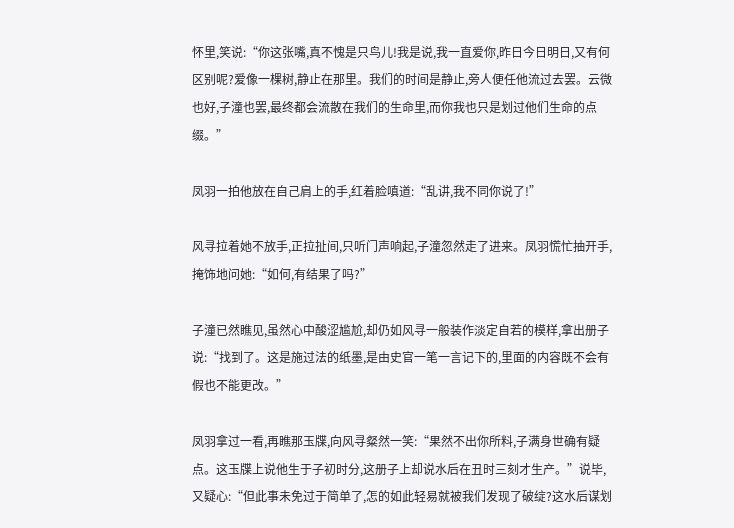怀里,笑说:“你这张嘴,真不愧是只鸟儿!我是说,我一直爱你,昨日今日明日,又有何区别呢?爱像一棵树,静止在那里。我们的时间是静止,旁人便任他流过去罢。云微也好,子潼也罢,最终都会流散在我们的生命里,而你我也只是划过他们生命的点缀。”

凤羽一拍他放在自己肩上的手,红着脸嗔道:“乱讲,我不同你说了!”

风寻拉着她不放手,正拉扯间,只听门声响起,子潼忽然走了进来。凤羽慌忙抽开手,掩饰地问她:“如何,有结果了吗?”

子潼已然瞧见,虽然心中酸涩尴尬,却仍如风寻一般装作淡定自若的模样,拿出册子说:“找到了。这是施过法的纸墨,是由史官一笔一言记下的,里面的内容既不会有假也不能更改。”

凤羽拿过一看,再瞧那玉牒,向风寻粲然一笑:“果然不出你所料,子满身世确有疑点。这玉牒上说他生于子初时分,这册子上却说水后在丑时三刻才生产。”说毕,又疑心:“但此事未免过于简单了,怎的如此轻易就被我们发现了破绽?这水后谋划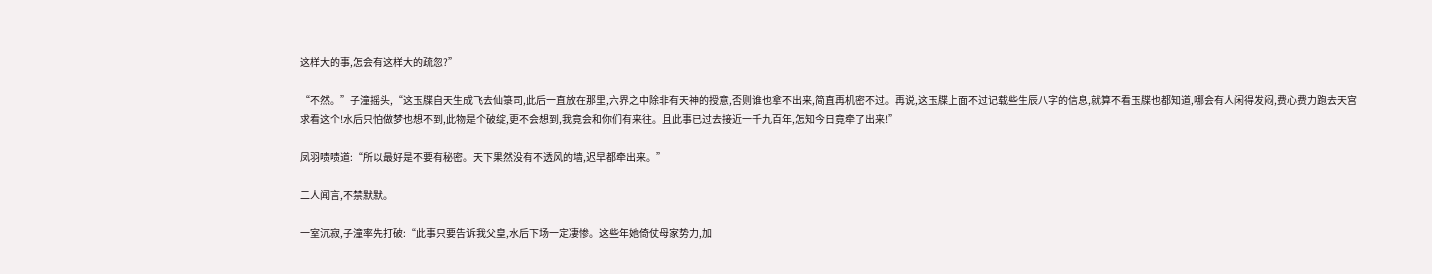这样大的事,怎会有这样大的疏忽?”

“不然。”子潼摇头,“这玉牒自天生成飞去仙箓司,此后一直放在那里,六界之中除非有天神的授意,否则谁也拿不出来,简直再机密不过。再说,这玉牒上面不过记载些生辰八字的信息,就算不看玉牒也都知道,哪会有人闲得发闷,费心费力跑去天宫求看这个!水后只怕做梦也想不到,此物是个破绽,更不会想到,我竟会和你们有来往。且此事已过去接近一千九百年,怎知今日竟牵了出来!”

凤羽啧啧道:“所以最好是不要有秘密。天下果然没有不透风的墙,迟早都牵出来。”

二人闻言,不禁默默。

一室沉寂,子潼率先打破:“此事只要告诉我父皇,水后下场一定凄惨。这些年她倚仗母家势力,加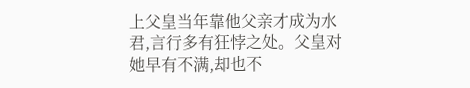上父皇当年靠他父亲才成为水君,言行多有狂悖之处。父皇对她早有不满,却也不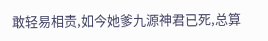敢轻易相责,如今她爹九源神君已死,总算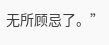无所顾忌了。”